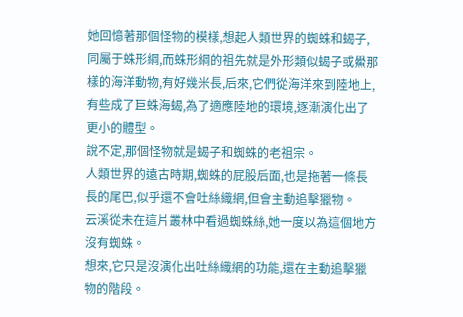她回憶著那個怪物的模樣,想起人類世界的蜘蛛和蝎子,同屬于蛛形綱,而蛛形綱的祖先就是外形類似蝎子或鱟那樣的海洋動物,有好幾米長,后來,它們從海洋來到陸地上,有些成了巨蛛海蝎,為了適應陸地的環境,逐漸演化出了更小的體型。
說不定,那個怪物就是蝎子和蜘蛛的老祖宗。
人類世界的遠古時期,蜘蛛的屁股后面,也是拖著一條長長的尾巴,似乎還不會吐絲織網,但會主動追擊獵物。
云溪從未在這片叢林中看過蜘蛛絲,她一度以為這個地方沒有蜘蛛。
想來,它只是沒演化出吐絲織網的功能,還在主動追擊獵物的階段。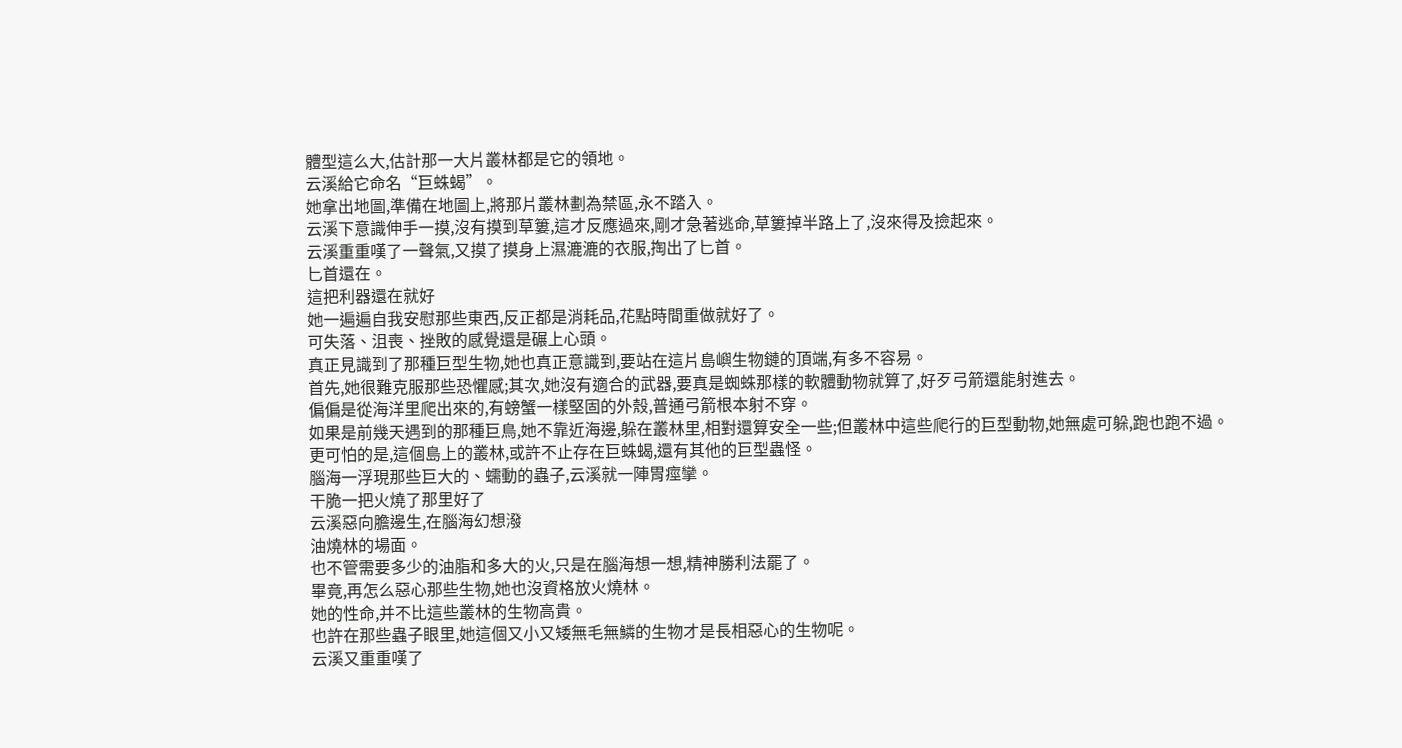體型這么大,估計那一大片叢林都是它的領地。
云溪給它命名“巨蛛蝎”。
她拿出地圖,準備在地圖上,將那片叢林劃為禁區,永不踏入。
云溪下意識伸手一摸,沒有摸到草簍,這才反應過來,剛才急著逃命,草簍掉半路上了,沒來得及撿起來。
云溪重重嘆了一聲氣,又摸了摸身上濕漉漉的衣服,掏出了匕首。
匕首還在。
這把利器還在就好
她一遍遍自我安慰那些東西,反正都是消耗品,花點時間重做就好了。
可失落、沮喪、挫敗的感覺還是碾上心頭。
真正見識到了那種巨型生物,她也真正意識到,要站在這片島嶼生物鏈的頂端,有多不容易。
首先,她很難克服那些恐懼感;其次,她沒有適合的武器,要真是蜘蛛那樣的軟體動物就算了,好歹弓箭還能射進去。
偏偏是從海洋里爬出來的,有螃蟹一樣堅固的外殼,普通弓箭根本射不穿。
如果是前幾天遇到的那種巨鳥,她不靠近海邊,躲在叢林里,相對還算安全一些;但叢林中這些爬行的巨型動物,她無處可躲,跑也跑不過。
更可怕的是,這個島上的叢林,或許不止存在巨蛛蝎,還有其他的巨型蟲怪。
腦海一浮現那些巨大的、蠕動的蟲子,云溪就一陣胃痙攣。
干脆一把火燒了那里好了
云溪惡向膽邊生,在腦海幻想潑
油燒林的場面。
也不管需要多少的油脂和多大的火,只是在腦海想一想,精神勝利法罷了。
畢竟,再怎么惡心那些生物,她也沒資格放火燒林。
她的性命,并不比這些叢林的生物高貴。
也許在那些蟲子眼里,她這個又小又矮無毛無鱗的生物才是長相惡心的生物呢。
云溪又重重嘆了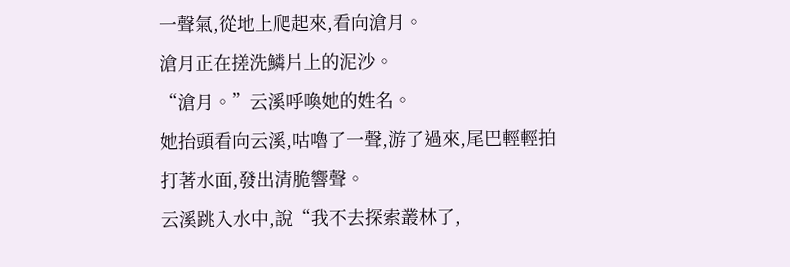一聲氣,從地上爬起來,看向滄月。
滄月正在搓洗鱗片上的泥沙。
“滄月。”云溪呼喚她的姓名。
她抬頭看向云溪,咕嚕了一聲,游了過來,尾巴輕輕拍打著水面,發出清脆響聲。
云溪跳入水中,說“我不去探索叢林了,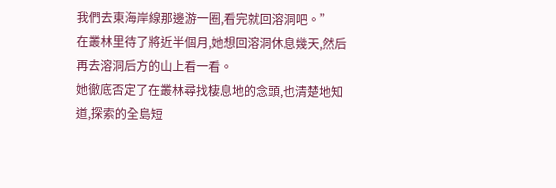我們去東海岸線那邊游一圈,看完就回溶洞吧。”
在叢林里待了將近半個月,她想回溶洞休息幾天,然后再去溶洞后方的山上看一看。
她徹底否定了在叢林尋找棲息地的念頭,也清楚地知道,探索的全島短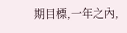期目標,一年之內,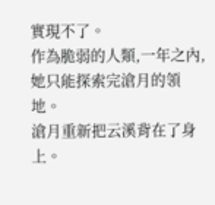實現不了。
作為脆弱的人類,一年之內,她只能探索完滄月的領地。
滄月重新把云溪背在了身上。